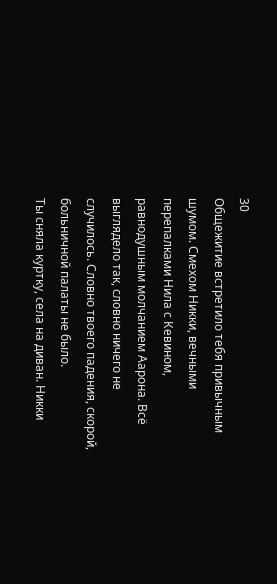30
Общежитие встретило тебя привычным шумом. Смехом Никки, вечными перепалками Нила с Кевином, равнодушным молчанием Аарона. Всё выглядело так, словно ничего не случилось. Словно твоего падения, скорой, больничной палаты не было.
Ты сняла куртку, села на диван. Никки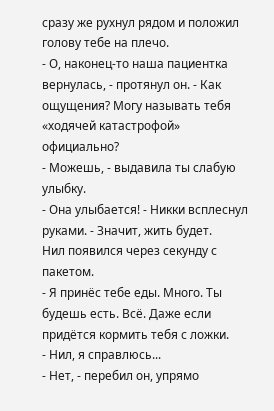сразу же рухнул рядом и положил голову тебе на плечо.
- О, наконец-то наша пациентка вернулась, - протянул он. - Как ощущения? Могу называть тебя «ходячей катастрофой» официально?
- Можешь, - выдавила ты слабую улыбку.
- Она улыбается! - Никки всплеснул руками. - Значит, жить будет.
Нил появился через секунду с пакетом.
- Я принёс тебе еды. Много. Ты будешь есть. Всё. Даже если придётся кормить тебя с ложки.
- Нил, я справлюсь...
- Нет, - перебил он, упрямо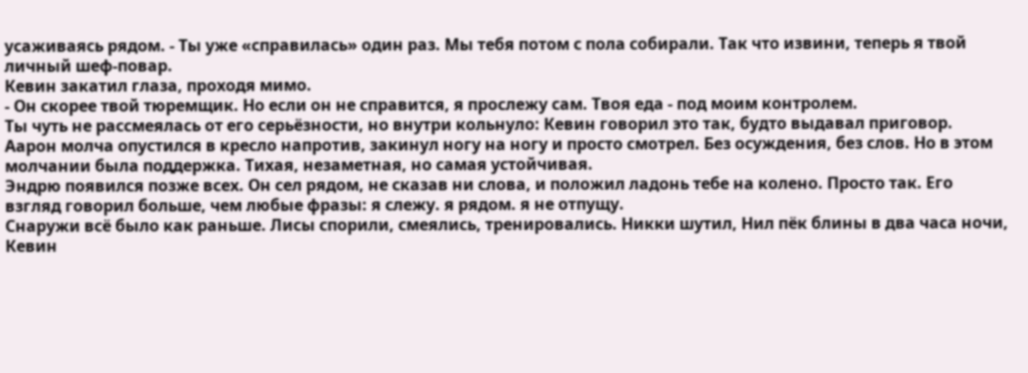усаживаясь рядом. - Ты уже «справилась» один раз. Мы тебя потом с пола собирали. Так что извини, теперь я твой личный шеф-повар.
Кевин закатил глаза, проходя мимо.
- Он скорее твой тюремщик. Но если он не справится, я прослежу сам. Твоя еда - под моим контролем.
Ты чуть не рассмеялась от его серьёзности, но внутри кольнуло: Кевин говорил это так, будто выдавал приговор.
Аарон молча опустился в кресло напротив, закинул ногу на ногу и просто смотрел. Без осуждения, без слов. Но в этом молчании была поддержка. Тихая, незаметная, но самая устойчивая.
Эндрю появился позже всех. Он сел рядом, не сказав ни слова, и положил ладонь тебе на колено. Просто так. Его взгляд говорил больше, чем любые фразы: я слежу. я рядом. я не отпущу.
Снаружи всё было как раньше. Лисы спорили, смеялись, тренировались. Никки шутил, Нил пёк блины в два часа ночи, Кевин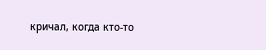кричал, когда кто-то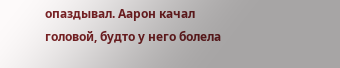опаздывал. Аарон качал головой, будто у него болела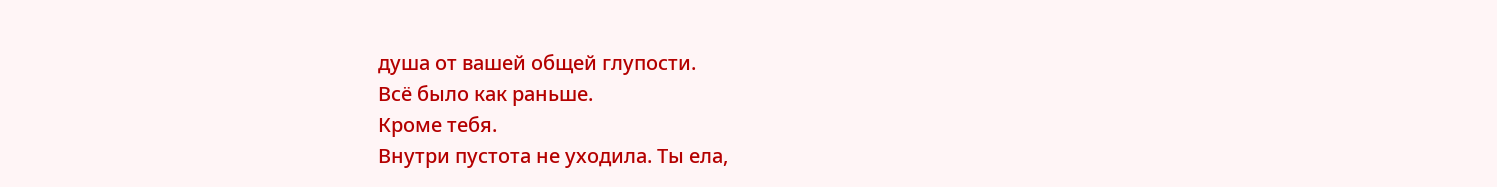душа от вашей общей глупости.
Всё было как раньше.
Кроме тебя.
Внутри пустота не уходила. Ты ела,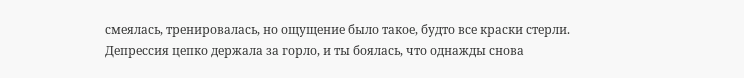смеялась, тренировалась, но ощущение было такое, будто все краски стерли. Депрессия цепко держала за горло, и ты боялась, что однажды снова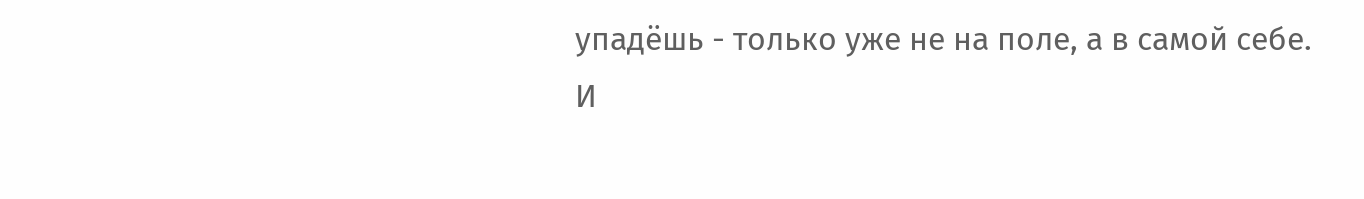упадёшь - только уже не на поле, а в самой себе.
И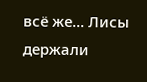всё же... Лисы держали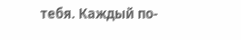тебя. Каждый по-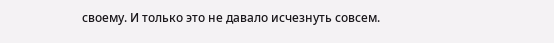своему. И только это не давало исчезнуть совсем.